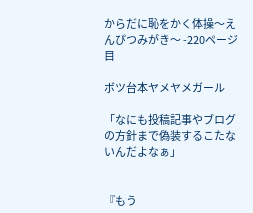からだに恥をかく体操〜えんぴつみがき〜 -220ページ目

ボツ台本ヤメヤメガール

「なにも投稿記事やブログの方針まで偽装するこたないんだよなぁ」


『もう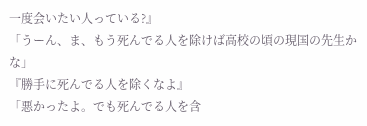一度会いたい人っている?』
「うーん、ま、もう死んでる人を除けば高校の頃の現国の先生かな」
『勝手に死んでる人を除くなよ』
「悪かったよ。でも死んでる人を含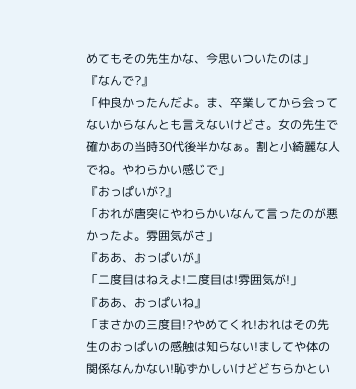めてもその先生かな、今思いついたのは」
『なんで?』
「仲良かったんだよ。ま、卒業してから会ってないからなんとも言えないけどさ。女の先生で確かあの当時30代後半かなぁ。割と小綺麗な人でね。やわらかい感じで」
『おっぱいが?』
「おれが唐突にやわらかいなんて言ったのが悪かったよ。雰囲気がさ」
『ああ、おっぱいが』
「二度目はねえよ!二度目は!雰囲気が!」
『ああ、おっぱいね』
「まさかの三度目!?やめてくれ!おれはその先生のおっぱいの感触は知らない!ましてや体の関係なんかない!恥ずかしいけどどちらかとい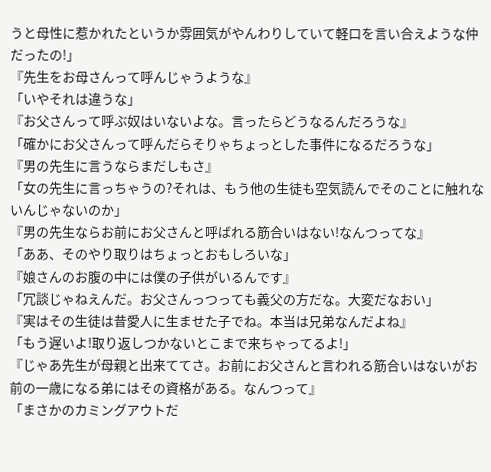うと母性に惹かれたというか雰囲気がやんわりしていて軽口を言い合えような仲だったの!」
『先生をお母さんって呼んじゃうような』
「いやそれは違うな」
『お父さんって呼ぶ奴はいないよな。言ったらどうなるんだろうな』
「確かにお父さんって呼んだらそりゃちょっとした事件になるだろうな」
『男の先生に言うならまだしもさ』
「女の先生に言っちゃうの?それは、もう他の生徒も空気読んでそのことに触れないんじゃないのか」
『男の先生ならお前にお父さんと呼ばれる筋合いはない!なんつってな』
「ああ、そのやり取りはちょっとおもしろいな」
『娘さんのお腹の中には僕の子供がいるんです』
「冗談じゃねえんだ。お父さんっつっても義父の方だな。大変だなおい」
『実はその生徒は昔愛人に生ませた子でね。本当は兄弟なんだよね』
「もう遅いよ!取り返しつかないとこまで来ちゃってるよ!」
『じゃあ先生が母親と出来ててさ。お前にお父さんと言われる筋合いはないがお前の一歳になる弟にはその資格がある。なんつって』
「まさかのカミングアウトだ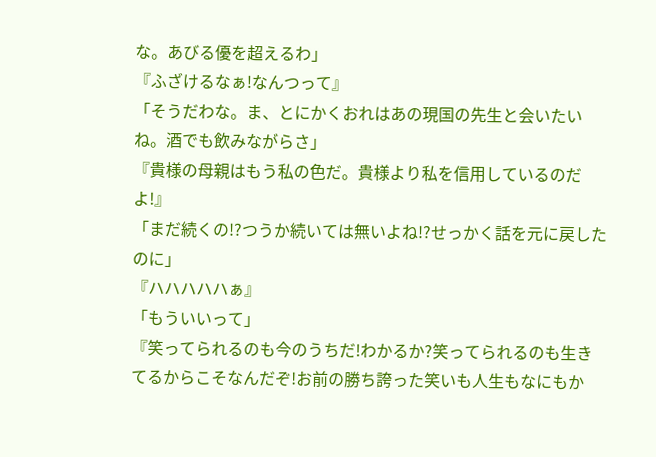な。あびる優を超えるわ」
『ふざけるなぁ!なんつって』
「そうだわな。ま、とにかくおれはあの現国の先生と会いたいね。酒でも飲みながらさ」
『貴様の母親はもう私の色だ。貴様より私を信用しているのだよ!』
「まだ続くの!?つうか続いては無いよね!?せっかく話を元に戻したのに」
『ハハハハハぁ』
「もういいって」
『笑ってられるのも今のうちだ!わかるか?笑ってられるのも生きてるからこそなんだぞ!お前の勝ち誇った笑いも人生もなにもか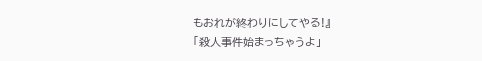もおれが終わりにしてやる!』
「殺人事件始まっちゃうよ」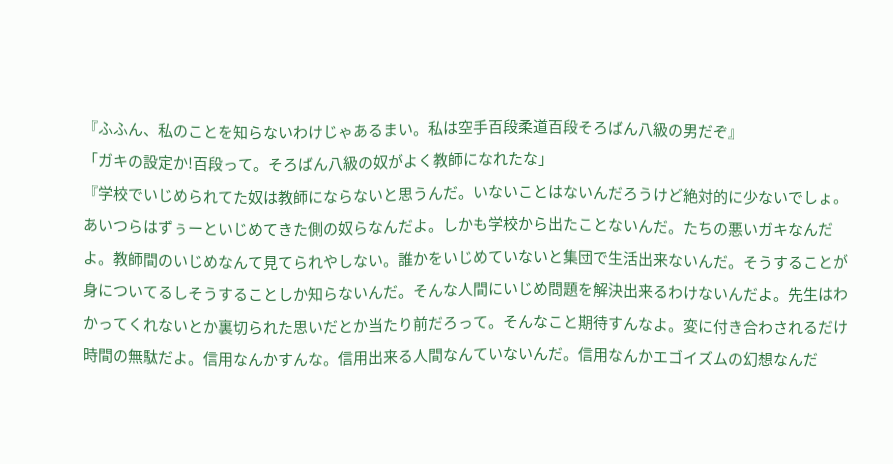『ふふん、私のことを知らないわけじゃあるまい。私は空手百段柔道百段そろばん八級の男だぞ』
「ガキの設定か!百段って。そろばん八級の奴がよく教師になれたな」
『学校でいじめられてた奴は教師にならないと思うんだ。いないことはないんだろうけど絶対的に少ないでしょ。あいつらはずぅーといじめてきた側の奴らなんだよ。しかも学校から出たことないんだ。たちの悪いガキなんだよ。教師間のいじめなんて見てられやしない。誰かをいじめていないと集団で生活出来ないんだ。そうすることが身についてるしそうすることしか知らないんだ。そんな人間にいじめ問題を解決出来るわけないんだよ。先生はわかってくれないとか裏切られた思いだとか当たり前だろって。そんなこと期待すんなよ。変に付き合わされるだけ時間の無駄だよ。信用なんかすんな。信用出来る人間なんていないんだ。信用なんかエゴイズムの幻想なんだ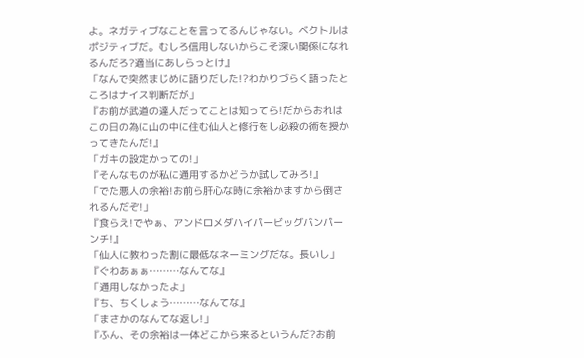よ。ネガティブなことを言ってるんじゃない。ベクトルはポジティブだ。むしろ信用しないからこそ深い関係になれるんだろ?適当にあしらっとけ』
「なんで突然まじめに語りだした!?わかりづらく語ったところはナイス判断だが」
『お前が武道の達人だってことは知ってら!だからおれはこの日の為に山の中に住む仙人と修行をし必殺の術を授かってきたんだ!』
「ガキの設定かっての!」
『そんなものが私に通用するかどうか試してみろ!』
「でた悪人の余裕!お前ら肝心な時に余裕かますから倒されるんだぞ!」
『食らえ!でやぁ、アンドロメダハイパービッグバンパーンチ!』
「仙人に教わった割に最低なネーミングだな。長いし」
『ぐわあぁぁ………なんてな』
「通用しなかったよ」
『ち、ちくしょう………なんてな』
「まさかのなんてな返し!」
『ふん、その余裕は一体どこから来るというんだ?お前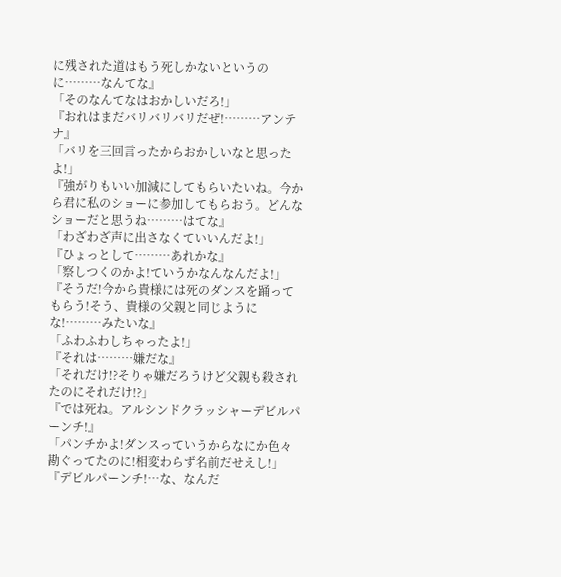に残された道はもう死しかないというのに………なんてな』
「そのなんてなはおかしいだろ!」
『おれはまだバリバリバリだぜ!………アンテナ』
「バリを三回言ったからおかしいなと思ったよ!」
『強がりもいい加減にしてもらいたいね。今から君に私のショーに参加してもらおう。どんなショーだと思うね………はてな』
「わざわざ声に出さなくていいんだよ!」
『ひょっとして………あれかな』
「察しつくのかよ!ていうかなんなんだよ!」
『そうだ!今から貴様には死のダンスを踊ってもらう!そう、貴様の父親と同じようにな!………みたいな』
「ふわふわしちゃったよ!」
『それは………嫌だな』
「それだけ!?そりゃ嫌だろうけど父親も殺されたのにそれだけ!?」
『では死ね。アルシンドクラッシャーデビルパーンチ!』
「パンチかよ!ダンスっていうからなにか色々勘ぐってたのに!相変わらず名前だせえし!」
『デビルパーンチ!…な、なんだ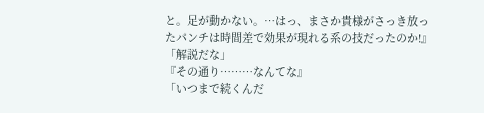と。足が動かない。…はっ、まさか貴様がさっき放ったパンチは時間差で効果が現れる系の技だったのか!』
「解説だな」
『その通り………なんてな』
「いつまで続くんだ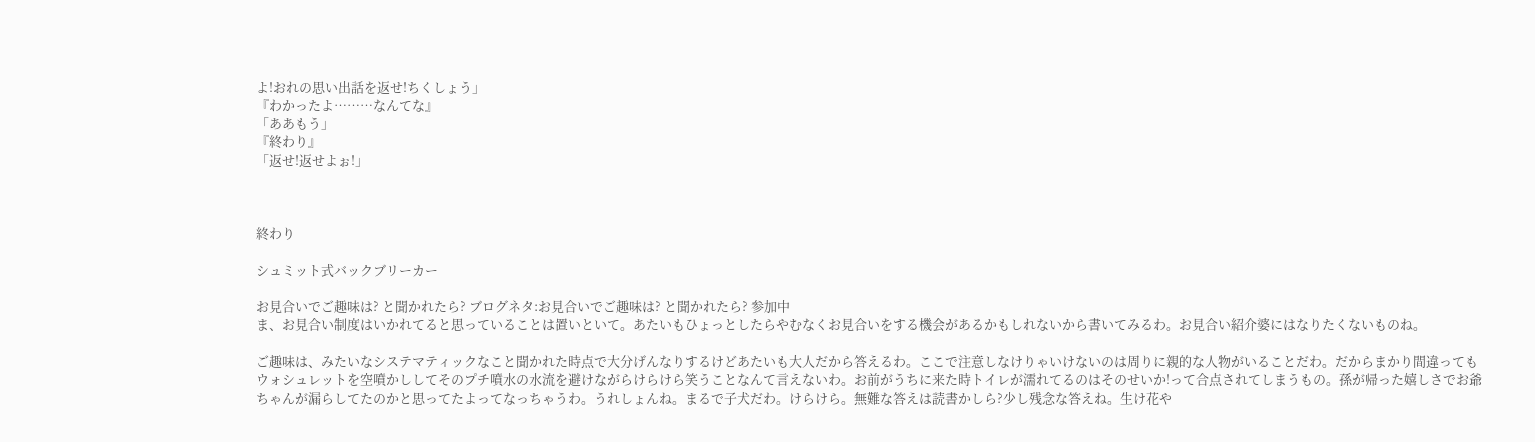よ!おれの思い出話を返せ!ちくしょう」
『わかったよ………なんてな』
「ああもう」
『終わり』
「返せ!返せよぉ!」



終わり

シュミット式バックブリーカー

お見合いでご趣味は? と聞かれたら? ブログネタ:お見合いでご趣味は? と聞かれたら? 参加中
ま、お見合い制度はいかれてると思っていることは置いといて。あたいもひょっとしたらやむなくお見合いをする機会があるかもしれないから書いてみるわ。お見合い紹介婆にはなりたくないものね。

ご趣味は、みたいなシステマティックなこと聞かれた時点で大分げんなりするけどあたいも大人だから答えるわ。ここで注意しなけりゃいけないのは周りに親的な人物がいることだわ。だからまかり間違ってもウォシュレットを空噴かししてそのプチ噴水の水流を避けながらけらけら笑うことなんて言えないわ。お前がうちに来た時トイレが濡れてるのはそのせいか!って合点されてしまうもの。孫が帰った嬉しさでお爺ちゃんが漏らしてたのかと思ってたよってなっちゃうわ。うれしょんね。まるで子犬だわ。けらけら。無難な答えは読書かしら?少し残念な答えね。生け花や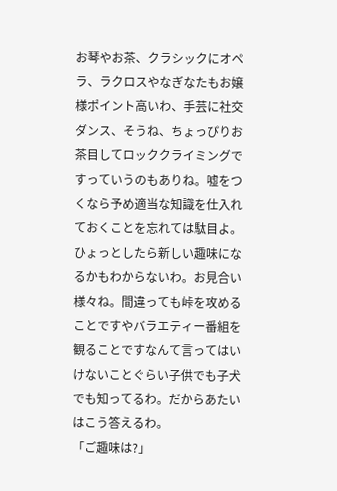お琴やお茶、クラシックにオペラ、ラクロスやなぎなたもお嬢様ポイント高いわ、手芸に社交ダンス、そうね、ちょっぴりお茶目してロッククライミングですっていうのもありね。嘘をつくなら予め適当な知識を仕入れておくことを忘れては駄目よ。ひょっとしたら新しい趣味になるかもわからないわ。お見合い様々ね。間違っても峠を攻めることですやバラエティー番組を観ることですなんて言ってはいけないことぐらい子供でも子犬でも知ってるわ。だからあたいはこう答えるわ。
「ご趣味は?」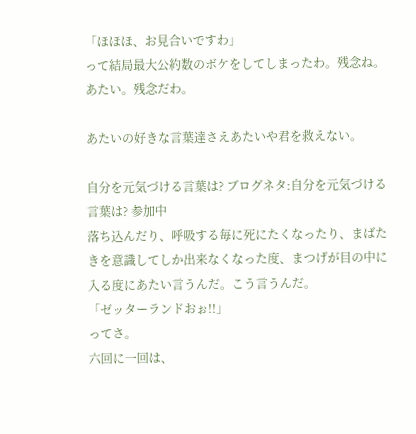「ほほほ、お見合いですわ」
って結局最大公約数のボケをしてしまったわ。残念ね。あたい。残念だわ。

あたいの好きな言葉達さえあたいや君を救えない。

自分を元気づける言葉は? ブログネタ:自分を元気づける言葉は? 参加中
落ち込んだり、呼吸する毎に死にたくなったり、まばたきを意識してしか出来なくなった度、まつげが目の中に入る度にあたい言うんだ。こう言うんだ。
「ゼッターランドおぉ!!」
ってさ。
六回に一回は、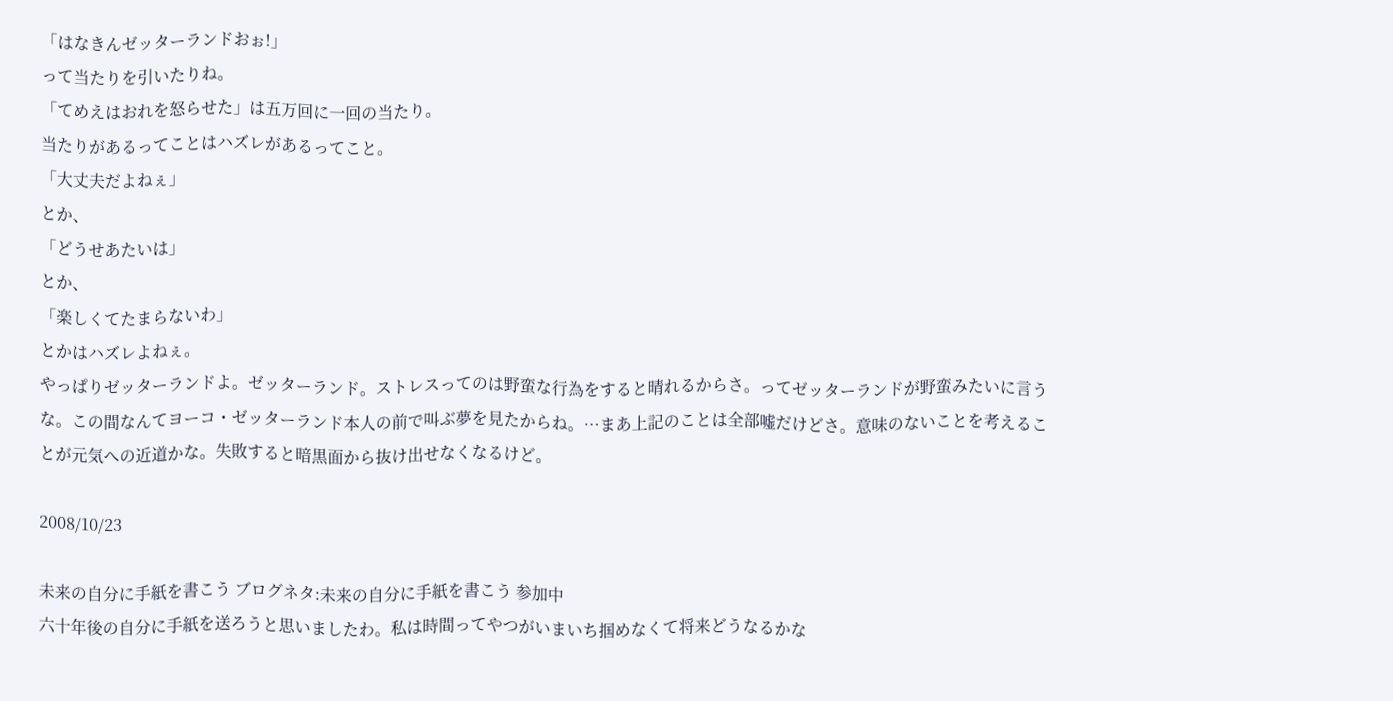「はなきんゼッターランドおぉ!」
って当たりを引いたりね。
「てめえはおれを怒らせた」は五万回に一回の当たり。
当たりがあるってことはハズレがあるってこと。
「大丈夫だよねぇ」
とか、
「どうせあたいは」
とか、
「楽しくてたまらないわ」
とかはハズレよねぇ。
やっぱりゼッターランドよ。ゼッターランド。ストレスってのは野蛮な行為をすると晴れるからさ。ってゼッターランドが野蛮みたいに言うな。この間なんてヨーコ・ゼッターランド本人の前で叫ぶ夢を見たからね。…まあ上記のことは全部嘘だけどさ。意味のないことを考えることが元気への近道かな。失敗すると暗黒面から抜け出せなくなるけど。

2008/10/23

未来の自分に手紙を書こう ブログネタ:未来の自分に手紙を書こう 参加中
六十年後の自分に手紙を送ろうと思いましたわ。私は時間ってやつがいまいち掴めなくて将来どうなるかな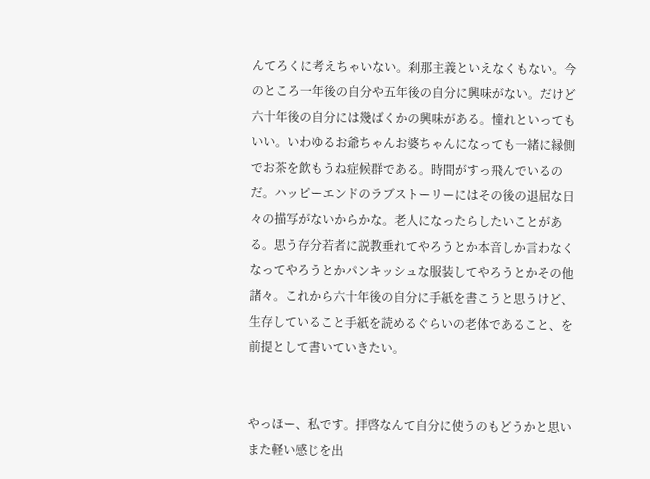んてろくに考えちゃいない。刹那主義といえなくもない。今のところ一年後の自分や五年後の自分に興味がない。だけど六十年後の自分には幾ばくかの興味がある。憧れといってもいい。いわゆるお爺ちゃんお婆ちゃんになっても一緒に縁側でお茶を飲もうね症候群である。時間がすっ飛んでいるのだ。ハッピーエンドのラブストーリーにはその後の退屈な日々の描写がないからかな。老人になったらしたいことがある。思う存分若者に説教垂れてやろうとか本音しか言わなくなってやろうとかパンキッシュな服装してやろうとかその他諸々。これから六十年後の自分に手紙を書こうと思うけど、生存していること手紙を読めるぐらいの老体であること、を前提として書いていきたい。


やっほー、私です。拝啓なんて自分に使うのもどうかと思いまた軽い感じを出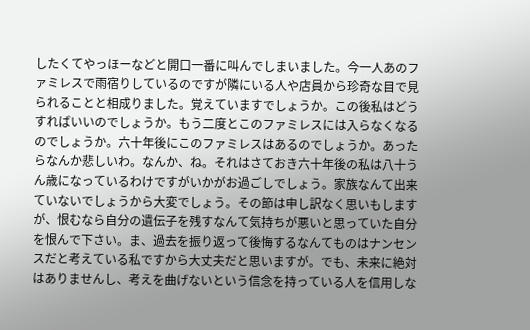したくてやっほーなどと開口一番に叫んでしまいました。今一人あのファミレスで雨宿りしているのですが隣にいる人や店員から珍奇な目で見られることと相成りました。覚えていますでしょうか。この後私はどうすればいいのでしょうか。もう二度とこのファミレスには入らなくなるのでしょうか。六十年後にこのファミレスはあるのでしょうか。あったらなんか悲しいわ。なんか、ね。それはさておき六十年後の私は八十うん歳になっているわけですがいかがお過ごしでしょう。家族なんて出来ていないでしょうから大変でしょう。その節は申し訳なく思いもしますが、恨むなら自分の遺伝子を残すなんて気持ちが悪いと思っていた自分を恨んで下さい。ま、過去を振り返って後悔するなんてものはナンセンスだと考えている私ですから大丈夫だと思いますが。でも、未来に絶対はありませんし、考えを曲げないという信念を持っている人を信用しな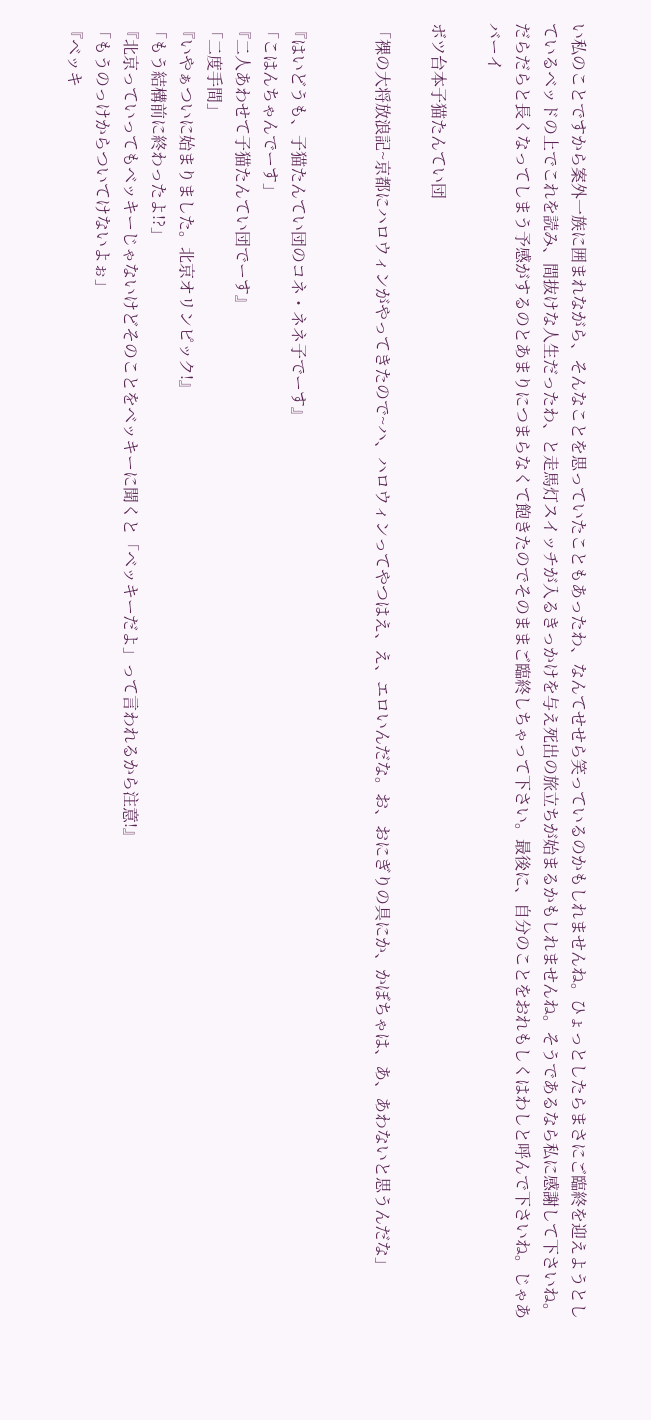い私のことですから案外一族に囲まれながら、そんなことを思っていたこともあったわ、なんてせせら笑っているのかもしれませんね。ひょっとしたらまさにご臨終を迎えようとしているベッドの上でこれを読み、間抜けな人生だったわ、と走馬灯スイッチが入るきっかけを与え死出の旅立ちが始まるかもしれませんね。そうであるなら私に感謝して下さいね。だらだらと長くなってしまう予感がするのとあまりにつまらなくて飽きたのでそのままご臨終しちゃって下さい。最後に、自分のことをおれもしくはわしと呼んで下さいね。じゃあバーイ

ボツ台本子猫たんてい団

「裸の大将放浪記~京都にハロウィンがやってきたので~ハ、ハロウィンってやつはえ、え、エロいんだな。お、おにぎりの具にか、かぼちゃは、あ、あわないと思うんだな」


『はいどうも、子猫たんてい団のコネ・ネネ子でーす』
「こはんちゃんでーす」
『二人あわせて子猫たんてい団でーす』
「二度手間」
『いやぁついに始まりました。北京オリンピック!』
「もう結構前に終わったよ!?」
『北京っていってもベッキーじゃないけどそのことをベッキーに聞くと「ベッキーだよ」って言われるから注意!』
「もうのっけからついてけないよぉ」
『ベッキ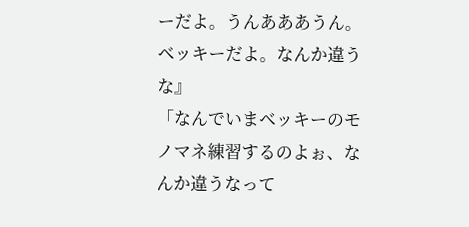ーだよ。うんあああうん。ベッキーだよ。なんか違うな』
「なんでいまベッキーのモノマネ練習するのよぉ、なんか違うなって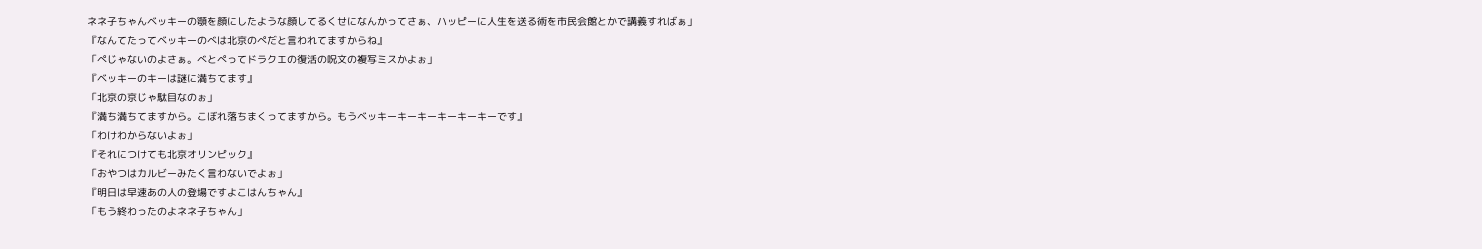ネネ子ちゃんベッキーの顎を顔にしたような顔してるくせになんかってさぁ、ハッピーに人生を送る術を市民会館とかで講義すればぁ」
『なんてたってベッキーのべは北京のぺだと言われてますからね』
「ぺじゃないのよさぁ。べとぺってドラクエの復活の呪文の複写ミスかよぉ」
『ベッキーのキーは謎に満ちてます』
「北京の京じゃ駄目なのぉ」
『満ち満ちてますから。こぼれ落ちまくってますから。もうベッキーキーキーキーキーキーです』
「わけわからないよぉ」
『それにつけても北京オリンピック』
「おやつはカルビーみたく言わないでよぉ」
『明日は早速あの人の登場ですよこはんちゃん』
「もう終わったのよネネ子ちゃん」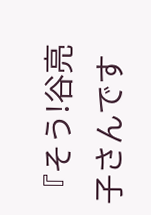『そう!谷亮子さんです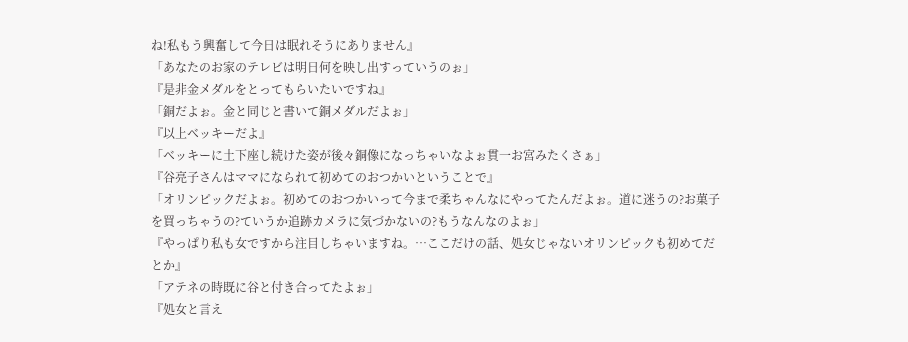ね!私もう興奮して今日は眠れそうにありません』
「あなたのお家のテレビは明日何を映し出すっていうのぉ」
『是非金メダルをとってもらいたいですね』
「銅だよぉ。金と同じと書いて銅メダルだよぉ」
『以上ベッキーだよ』
「ベッキーに土下座し続けた姿が後々銅像になっちゃいなよぉ貫一お宮みたくさぁ」
『谷亮子さんはママになられて初めてのおつかいということで』
「オリンピックだよぉ。初めてのおつかいって今まで柔ちゃんなにやってたんだよぉ。道に迷うの?お菓子を買っちゃうの?ていうか追跡カメラに気づかないの?もうなんなのよぉ」
『やっぱり私も女ですから注目しちゃいますね。…ここだけの話、処女じゃないオリンピックも初めてだとか』
「アテネの時既に谷と付き合ってたよぉ」
『処女と言え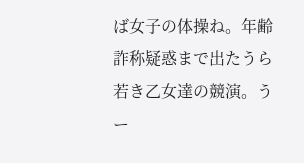ば女子の体操ね。年齢詐称疑惑まで出たうら若き乙女達の競演。うー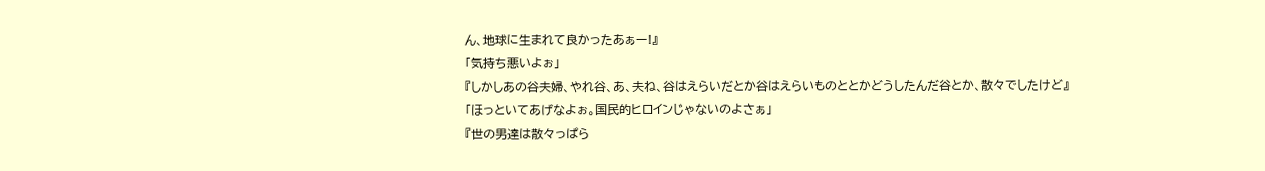ん、地球に生まれて良かったあぁー!』
「気持ち悪いよぉ」
『しかしあの谷夫婦、やれ谷、あ、夫ね、谷はえらいだとか谷はえらいものととかどうしたんだ谷とか、散々でしたけど』
「ほっといてあげなよぉ。国民的ヒロインじゃないのよさぁ」
『世の男達は散々っぱら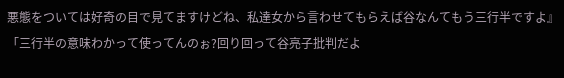悪態をついては好奇の目で見てますけどね、私達女から言わせてもらえば谷なんてもう三行半ですよ』
「三行半の意味わかって使ってんのぉ?回り回って谷亮子批判だよ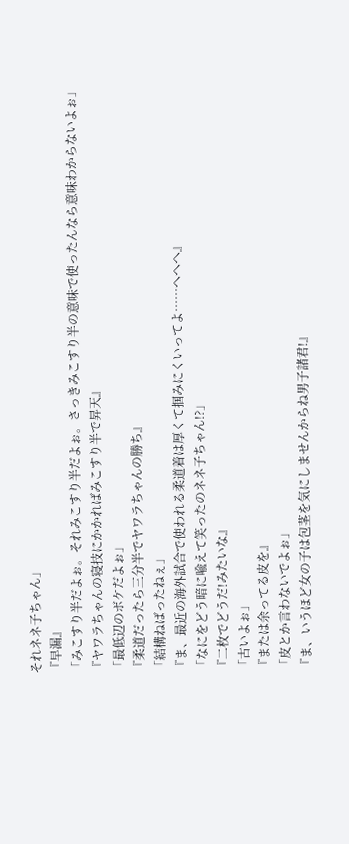それネネ子ちゃん」
『早漏』
「みこすり半だよぉ。それみこすり半だよぉ。さっきみこすり半の意味で使ったんなら意味わからないよぉ」
『ヤワラちゃんの寝技にかかればみこすり半で昇天』
「最低辺のボケだよぉ」
『柔道だったら三分半でヤワラちゃんの勝ち』
「結構ねばったねぇ」
『ま、最近の海外試合で使われる柔道着は厚くて掴みにくいってよ……へへへ』
「なにをどう暗に喩えて笑ったのネネ子ちゃん!?」
『二枚でどうだ!みたいな』
「古いよぉ」
『または余ってる皮を』
「皮とか言わないでよぉ」
『ま、いうほど女の子は包茎を気にしませんからね男子諸君!』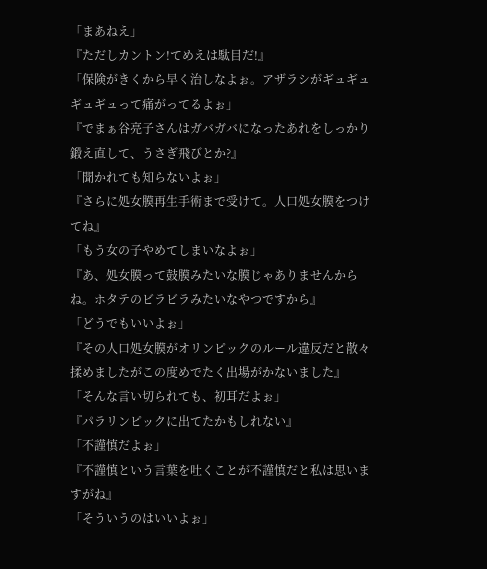「まあねえ」
『ただしカントン!てめえは駄目だ!』
「保険がきくから早く治しなよぉ。アザラシがギュギュギュギュって痛がってるよぉ」
『でまぁ谷亮子さんはガバガバになったあれをしっかり鍛え直して、うさぎ飛びとか?』
「聞かれても知らないよぉ」
『さらに処女膜再生手術まで受けて。人口処女膜をつけてね』
「もう女の子やめてしまいなよぉ」
『あ、処女膜って鼓膜みたいな膜じゃありませんからね。ホタテのビラビラみたいなやつですから』
「どうでもいいよぉ」
『その人口処女膜がオリンピックのルール違反だと散々揉めましたがこの度めでたく出場がかないました』
「そんな言い切られても、初耳だよぉ」
『パラリンピックに出てたかもしれない』
「不謹慎だよぉ」
『不謹慎という言葉を吐くことが不謹慎だと私は思いますがね』
「そういうのはいいよぉ」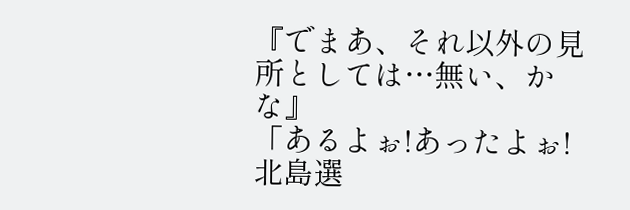『でまあ、それ以外の見所としては…無い、かな』
「あるよぉ!あったよぉ!北島選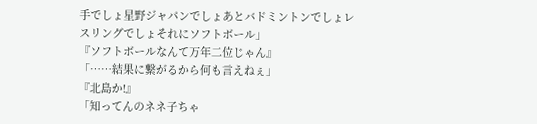手でしょ星野ジャパンでしょあとバドミントンでしょレスリングでしょそれにソフトボール」
『ソフトボールなんて万年二位じゃん』
「……結果に繋がるから何も言えねぇ」
『北島か!』
「知ってんのネネ子ちゃ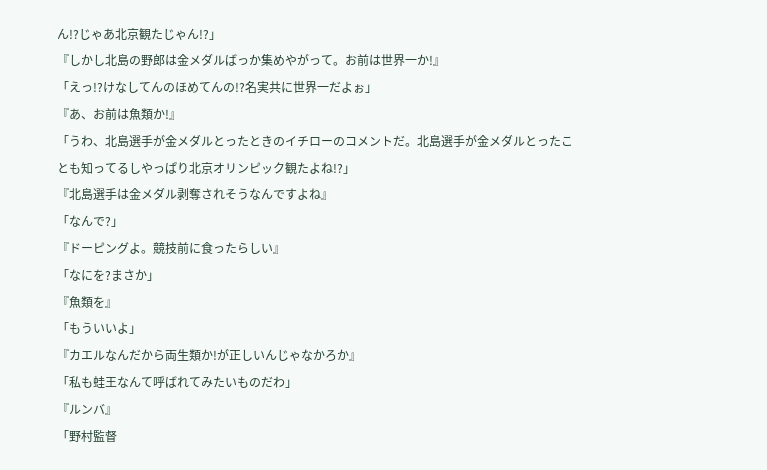ん!?じゃあ北京観たじゃん!?」
『しかし北島の野郎は金メダルばっか集めやがって。お前は世界一か!』
「えっ!?けなしてんのほめてんの!?名実共に世界一だよぉ」
『あ、お前は魚類か!』
「うわ、北島選手が金メダルとったときのイチローのコメントだ。北島選手が金メダルとったことも知ってるしやっぱり北京オリンピック観たよね!?」
『北島選手は金メダル剥奪されそうなんですよね』
「なんで?」
『ドーピングよ。競技前に食ったらしい』
「なにを?まさか」
『魚類を』
「もういいよ」
『カエルなんだから両生類か!が正しいんじゃなかろか』
「私も蛙王なんて呼ばれてみたいものだわ」
『ルンバ』
「野村監督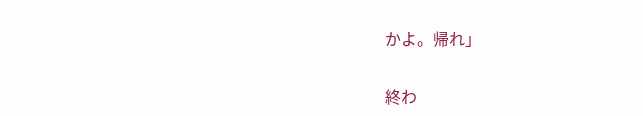かよ。帰れ」


終わ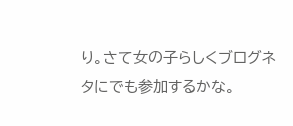り。さて女の子らしくブログネタにでも参加するかな。